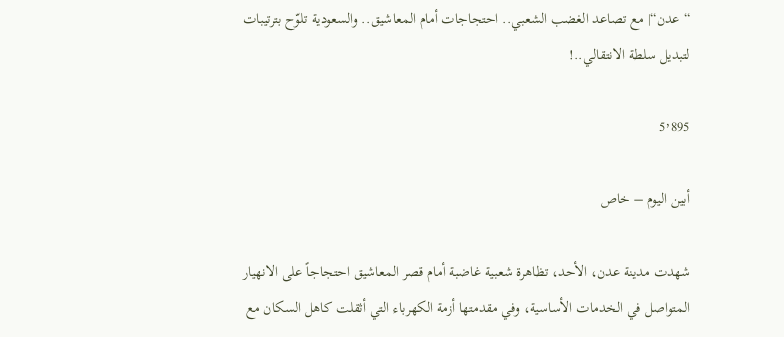“عدن“| مع تصاعد الغضب الشعبي.. احتجاجات أمام المعاشيق.. والسعودية تلوّح بترتيبات لتبديل سلطة الانتقالي..!

5٬895

أبين اليوم – خاص

شهدت مدينة عدن، الأحد، تظاهرة شعبية غاضبة أمام قصر المعاشيق احتجاجاً على الانهيار المتواصل في الخدمات الأساسية، وفي مقدمتها أزمة الكهرباء التي أثقلت كاهل السكان مع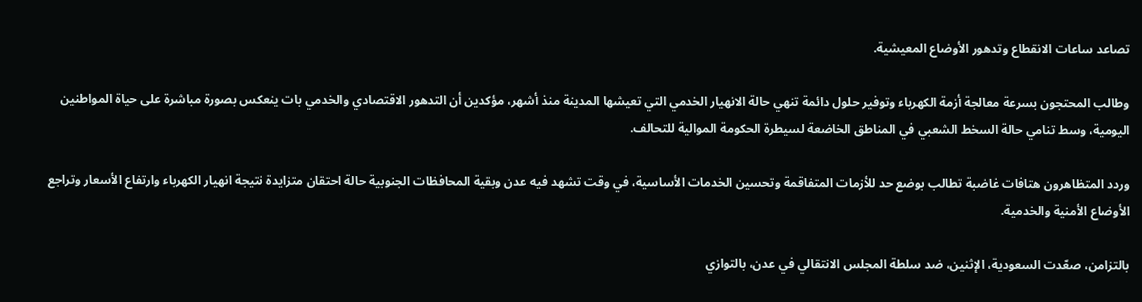تصاعد ساعات الانقطاع وتدهور الأوضاع المعيشية.

وطالب المحتجون بسرعة معالجة أزمة الكهرباء وتوفير حلول دائمة تنهي حالة الانهيار الخدمي التي تعيشها المدينة منذ أشهر، مؤكدين أن التدهور الاقتصادي والخدمي بات ينعكس بصورة مباشرة على حياة المواطنين اليومية، وسط تنامي حالة السخط الشعبي في المناطق الخاضعة لسيطرة الحكومة الموالية للتحالف.

وردد المتظاهرون هتافات غاضبة تطالب بوضع حد للأزمات المتفاقمة وتحسين الخدمات الأساسية، في وقت تشهد فيه عدن وبقية المحافظات الجنوبية حالة احتقان متزايدة نتيجة انهيار الكهرباء وارتفاع الأسعار وتراجع الأوضاع الأمنية والخدمية.

بالتزامن، صعّدت السعودية، الإثنين، ضد سلطة المجلس الانتقالي في عدن، بالتوازي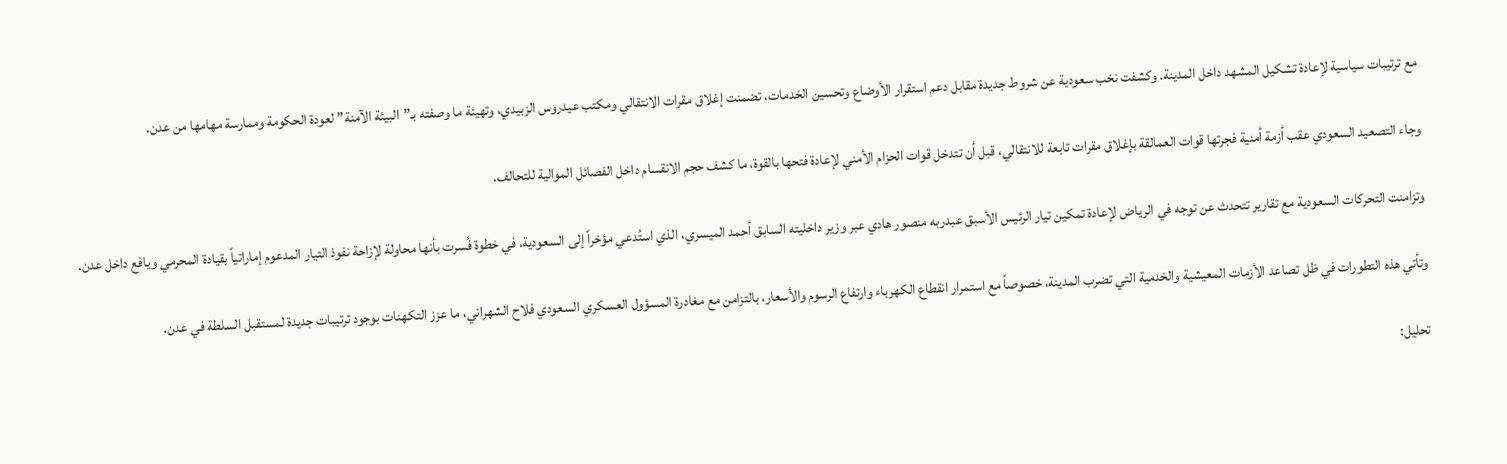مع ترتيبات سياسية لإعادة تشكيل المشهد داخل المدينة. وكشفت نخب سعودية عن شروط جديدة مقابل دعم استقرار الأوضاع وتحسين الخدمات، تضمنت إغلاق مقرات الانتقالي ومكتب عيدروس الزبيدي، وتهيئة ما وصفته بـ”البيئة الآمنة” لعودة الحكومة وممارسة مهامها من عدن.

وجاء التصعيد السعودي عقب أزمة أمنية فجرتها قوات العمالقة بإغلاق مقرات تابعة للانتقالي، قبل أن تتدخل قوات الحزام الأمني لإعادة فتحها بالقوة، ما كشف حجم الانقسام داخل الفصائل الموالية للتحالف.

وتزامنت التحركات السعودية مع تقارير تتحدث عن توجه في الرياض لإعادة تمكين تيار الرئيس الأسبق عبدربه منصور هادي عبر وزير داخليته السابق أحمد الميسري، الذي استُدعي مؤخراً إلى السعودية، في خطوة فُسرت بأنها محاولة لإزاحة نفوذ التيار المدعوم إماراتياً بقيادة المحرمي ويافع داخل عدن.

وتأتي هذه التطورات في ظل تصاعد الأزمات المعيشية والخدمية التي تضرب المدينة، خصوصاً مع استمرار انقطاع الكهرباء وارتفاع الرسوم والأسعار، بالتزامن مع مغادرة المسؤول العسكري السعودي فلاح الشهراني، ما عزز التكهنات بوجود ترتيبات جديدة لمستقبل السلطة في عدن.

تحليل: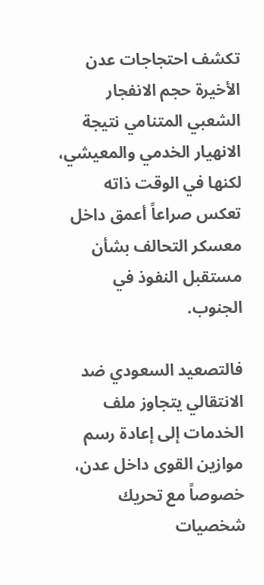تكشف احتجاجات عدن الأخيرة حجم الانفجار الشعبي المتنامي نتيجة الانهيار الخدمي والمعيشي، لكنها في الوقت ذاته تعكس صراعاً أعمق داخل معسكر التحالف بشأن مستقبل النفوذ في الجنوب.

فالتصعيد السعودي ضد الانتقالي يتجاوز ملف الخدمات إلى إعادة رسم موازين القوى داخل عدن، خصوصاً مع تحريك شخصيات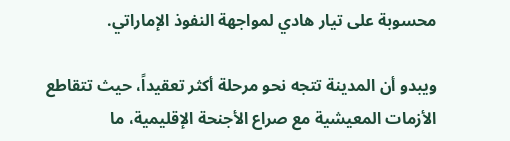محسوبة على تيار هادي لمواجهة النفوذ الإماراتي.

ويبدو أن المدينة تتجه نحو مرحلة أكثر تعقيداً، حيث تتقاطع الأزمات المعيشية مع صراع الأجنحة الإقليمية، ما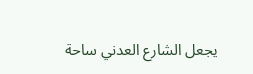يجعل الشارع العدني ساحة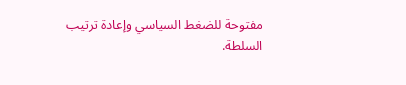مفتوحة للضغط السياسي وإعادة ترتيب السلطة.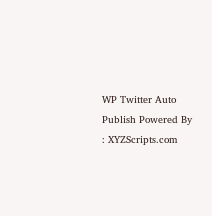WP Twitter Auto Publish Powered By : XYZScripts.com